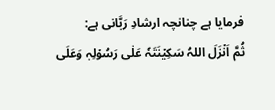فرمایا ہے چنانچہ ارشادِ رَبَّانی ہے:
ثُمَّ اَنۡزَلَ اللہُ سَکِیۡنَتَہٗ عَلٰی رَسُوۡلِہٖ وَعَلَی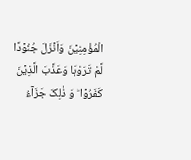الْمُؤْمِنِیۡنَ وَاَنۡزَلَ جُنُوۡدًا لَّمْ تَرَوْہَا وَعَذَّبَ الَّذِیۡنَ کَفَرُوۡا ؕ وَ ذٰلِکَ جَزَآءُ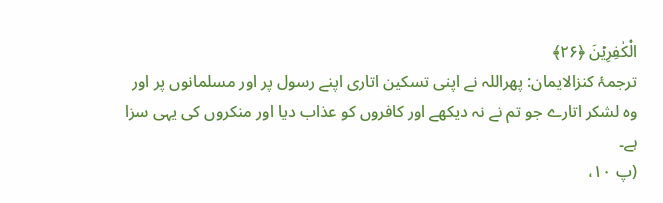الْکٰفِرِیۡنَ ﴿۲۶﴾
ترجمۂ کنزالایمان: پھراللہ نے اپنی تسکین اتاری اپنے رسول پر اور مسلمانوں پر اور وہ لشکر اتارے جو تم نے نہ دیکھے اور کافروں کو عذاب دیا اور منکروں کی یہی سزا ہے۔
(پ ۱۰،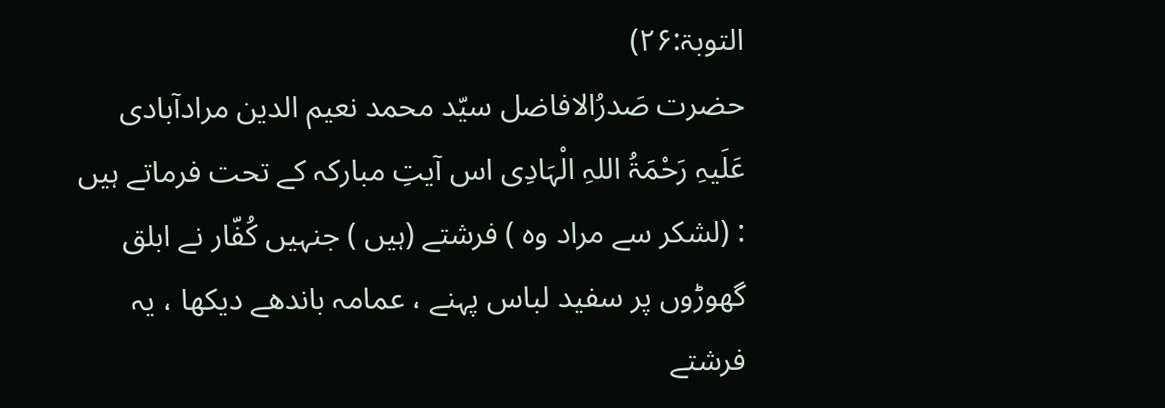التوبۃ:۲۶)
حضرت صَدرُالافاضل سیّد محمد نعیم الدین مرادآبادی عَلَیہِ رَحْمَۃُ اللہِ الْہَادِی اس آیتِ مبارکہ کے تحت فرماتے ہیں : (لشکر سے مراد وہ ) فرشتے (ہیں ) جنہیں کُفّار نے ابلق گھوڑوں پر سفید لباس پہنے ، عمامہ باندھے دیکھا ، یہ فرشتے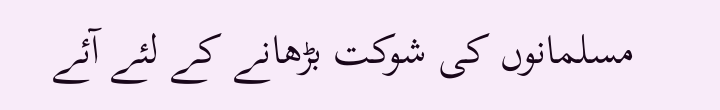مسلمانوں کی شوکت بڑھانے کے لئے آئے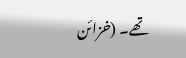تھے۔ (خزائن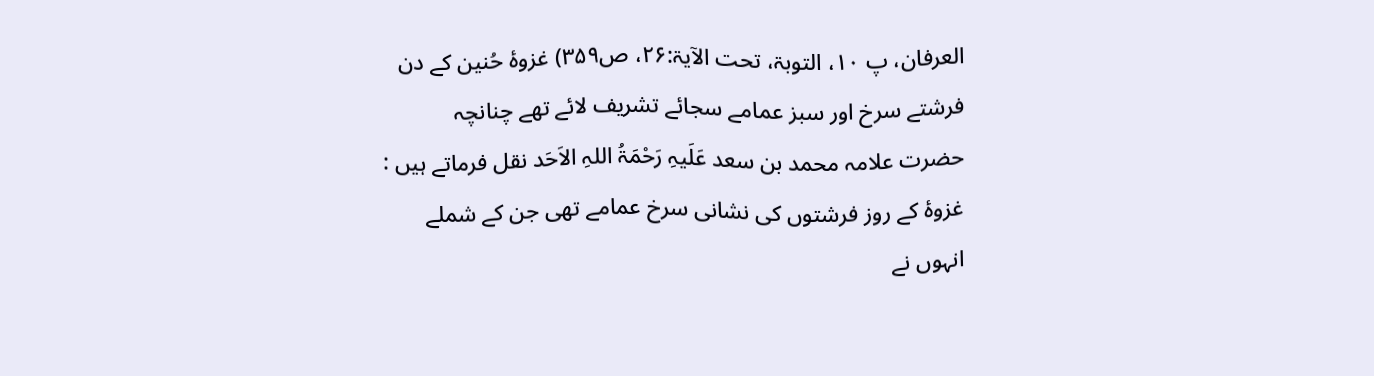العرفان، پ ۱۰، التوبۃ، تحت الآیۃ:۲۶، ص۳۵۹) غزوۂ حُنین کے دن فرشتے سرخ اور سبز عمامے سجائے تشریف لائے تھے چنانچہ
حضرت علامہ محمد بن سعد عَلَیہِ رَحْمَۃُ اللہِ الاَحَد نقل فرماتے ہیں : غزوۂ کے روز فرشتوں کی نشانی سرخ عمامے تھی جن کے شملے انہوں نے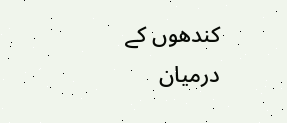کندھوں کے درمیان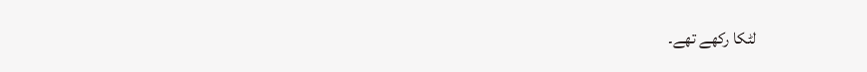لٹکا رکھے تھے۔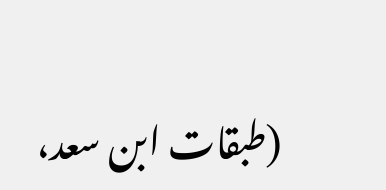(طبقات ابن سعد،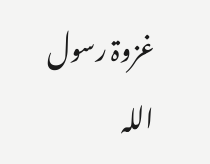غزوۃ رسول اللہ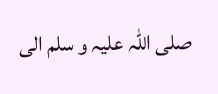صلی اللہ علیہ و سلم الی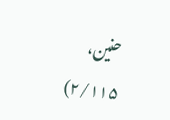حنین، ۲/۱۱۵)